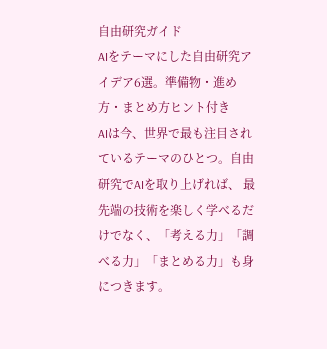自由研究ガイド
AIをテーマにした自由研究アイデア6選。準備物・進め方・まとめ方ヒント付き
AIは今、世界で最も注目されているテーマのひとつ。自由研究でAIを取り上げれば、 最先端の技術を楽しく学べるだけでなく、「考える力」「調べる力」「まとめる力」も身につきます。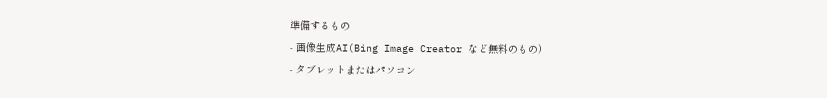準備するもの
- 画像生成AI(Bing Image Creator など無料のもの)
- タブレットまたはパソコン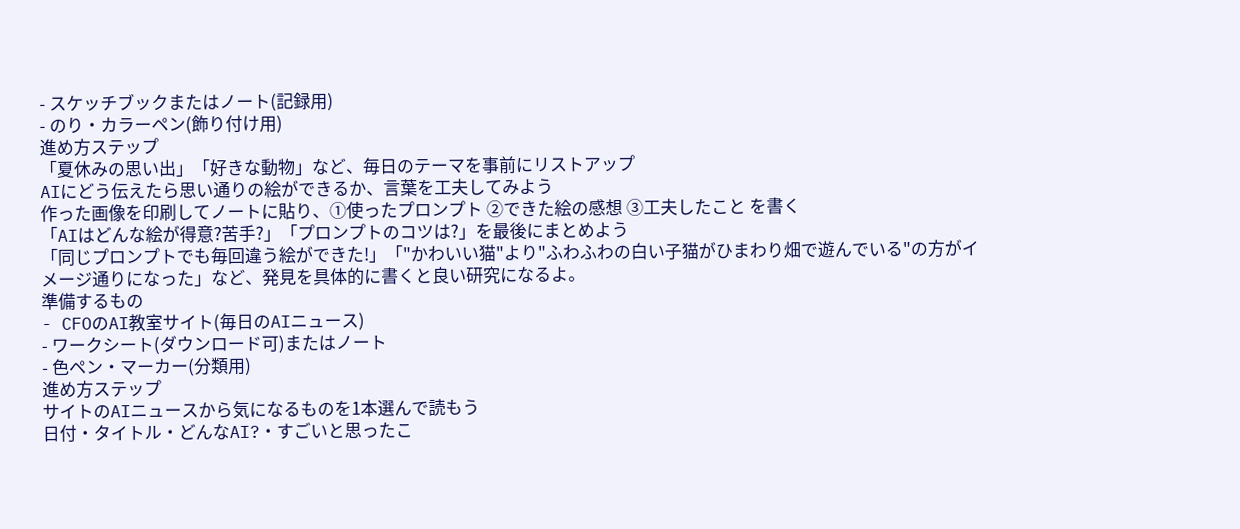- スケッチブックまたはノート(記録用)
- のり・カラーペン(飾り付け用)
進め方ステップ
「夏休みの思い出」「好きな動物」など、毎日のテーマを事前にリストアップ
AIにどう伝えたら思い通りの絵ができるか、言葉を工夫してみよう
作った画像を印刷してノートに貼り、①使ったプロンプト ②できた絵の感想 ③工夫したこと を書く
「AIはどんな絵が得意?苦手?」「プロンプトのコツは?」を最後にまとめよう
「同じプロンプトでも毎回違う絵ができた!」「"かわいい猫"より"ふわふわの白い子猫がひまわり畑で遊んでいる"の方がイメージ通りになった」など、発見を具体的に書くと良い研究になるよ。
準備するもの
- CFOのAI教室サイト(毎日のAIニュース)
- ワークシート(ダウンロード可)またはノート
- 色ペン・マーカー(分類用)
進め方ステップ
サイトのAIニュースから気になるものを1本選んで読もう
日付・タイトル・どんなAI?・すごいと思ったこ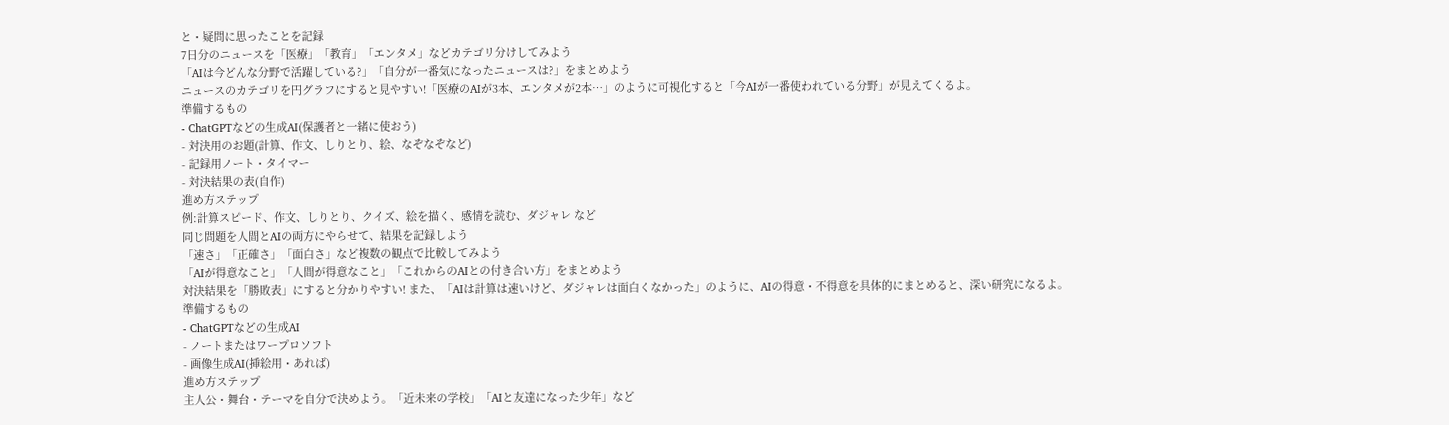と・疑問に思ったことを記録
7日分のニュースを「医療」「教育」「エンタメ」などカテゴリ分けしてみよう
「AIは今どんな分野で活躍している?」「自分が一番気になったニュースは?」をまとめよう
ニュースのカテゴリを円グラフにすると見やすい!「医療のAIが3本、エンタメが2本…」のように可視化すると「今AIが一番使われている分野」が見えてくるよ。
準備するもの
- ChatGPTなどの生成AI(保護者と一緒に使おう)
- 対決用のお題(計算、作文、しりとり、絵、なぞなぞなど)
- 記録用ノート・タイマー
- 対決結果の表(自作)
進め方ステップ
例:計算スピード、作文、しりとり、クイズ、絵を描く、感情を読む、ダジャレ など
同じ問題を人間とAIの両方にやらせて、結果を記録しよう
「速さ」「正確さ」「面白さ」など複数の観点で比較してみよう
「AIが得意なこと」「人間が得意なこと」「これからのAIとの付き合い方」をまとめよう
対決結果を「勝敗表」にすると分かりやすい! また、「AIは計算は速いけど、ダジャレは面白くなかった」のように、AIの得意・不得意を具体的にまとめると、深い研究になるよ。
準備するもの
- ChatGPTなどの生成AI
- ノートまたはワープロソフト
- 画像生成AI(挿絵用・あれば)
進め方ステップ
主人公・舞台・テーマを自分で決めよう。「近未来の学校」「AIと友達になった少年」など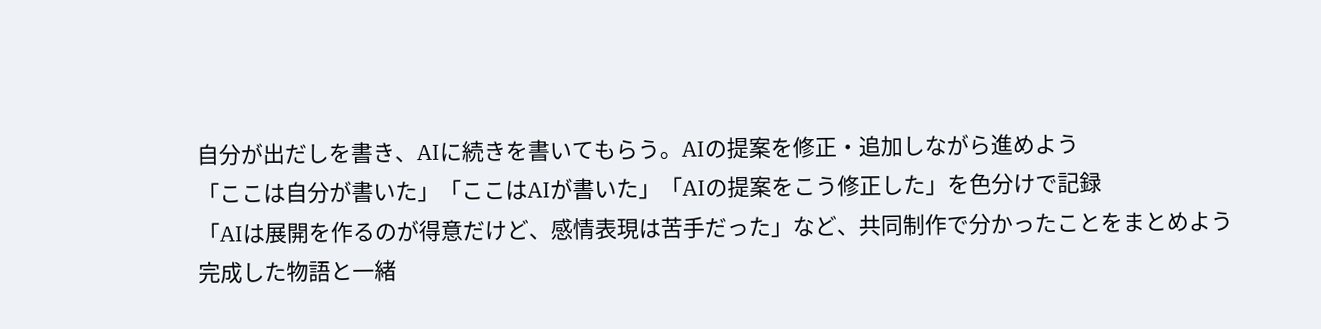自分が出だしを書き、AIに続きを書いてもらう。AIの提案を修正・追加しながら進めよう
「ここは自分が書いた」「ここはAIが書いた」「AIの提案をこう修正した」を色分けで記録
「AIは展開を作るのが得意だけど、感情表現は苦手だった」など、共同制作で分かったことをまとめよう
完成した物語と一緒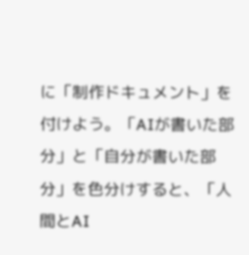に「制作ドキュメント」を付けよう。「AIが書いた部分」と「自分が書いた部分」を色分けすると、「人間とAI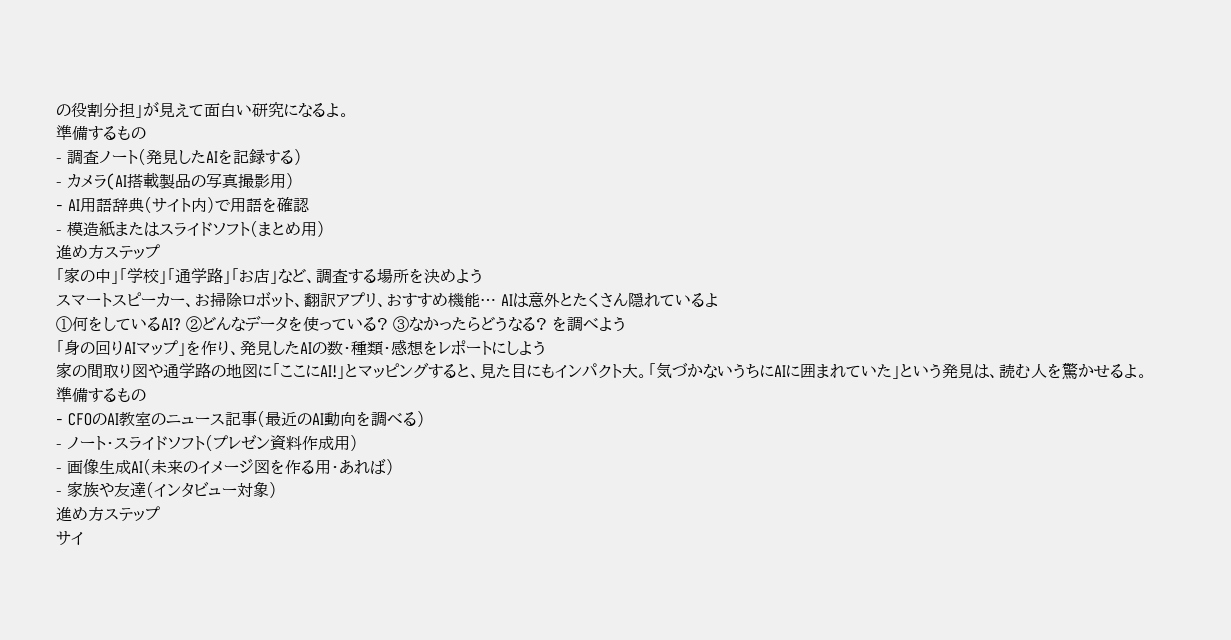の役割分担」が見えて面白い研究になるよ。
準備するもの
- 調査ノート(発見したAIを記録する)
- カメラ(AI搭載製品の写真撮影用)
- AI用語辞典(サイト内)で用語を確認
- 模造紙またはスライドソフト(まとめ用)
進め方ステップ
「家の中」「学校」「通学路」「お店」など、調査する場所を決めよう
スマートスピーカー、お掃除ロボット、翻訳アプリ、おすすめ機能… AIは意外とたくさん隠れているよ
①何をしているAI? ②どんなデータを使っている? ③なかったらどうなる? を調べよう
「身の回りAIマップ」を作り、発見したAIの数・種類・感想をレポートにしよう
家の間取り図や通学路の地図に「ここにAI!」とマッピングすると、見た目にもインパクト大。「気づかないうちにAIに囲まれていた」という発見は、読む人を驚かせるよ。
準備するもの
- CFOのAI教室のニュース記事(最近のAI動向を調べる)
- ノート・スライドソフト(プレゼン資料作成用)
- 画像生成AI(未来のイメージ図を作る用・あれば)
- 家族や友達(インタビュー対象)
進め方ステップ
サイ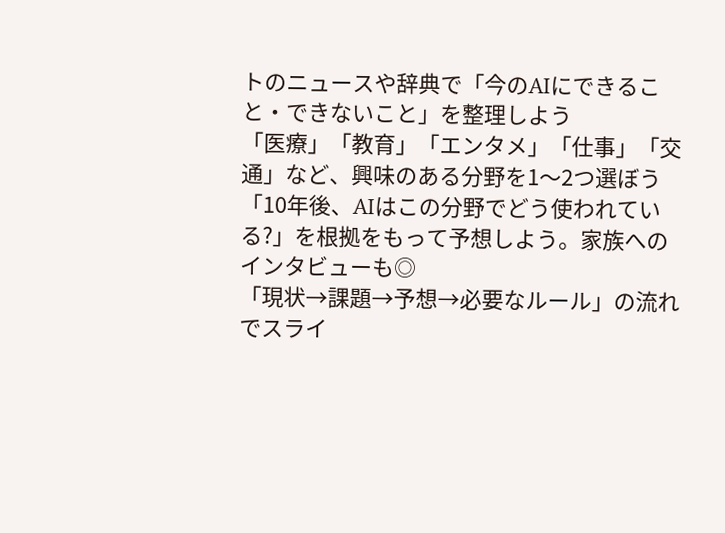トのニュースや辞典で「今のAIにできること・できないこと」を整理しよう
「医療」「教育」「エンタメ」「仕事」「交通」など、興味のある分野を1〜2つ選ぼう
「10年後、AIはこの分野でどう使われている?」を根拠をもって予想しよう。家族へのインタビューも◎
「現状→課題→予想→必要なルール」の流れでスライ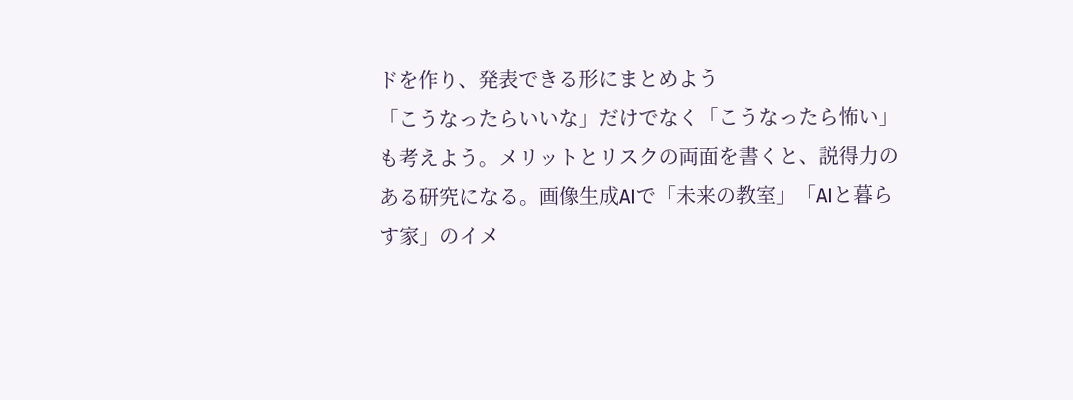ドを作り、発表できる形にまとめよう
「こうなったらいいな」だけでなく「こうなったら怖い」も考えよう。メリットとリスクの両面を書くと、説得力のある研究になる。画像生成AIで「未来の教室」「AIと暮らす家」のイメ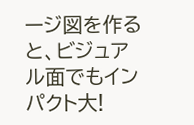ージ図を作ると、ビジュアル面でもインパクト大!